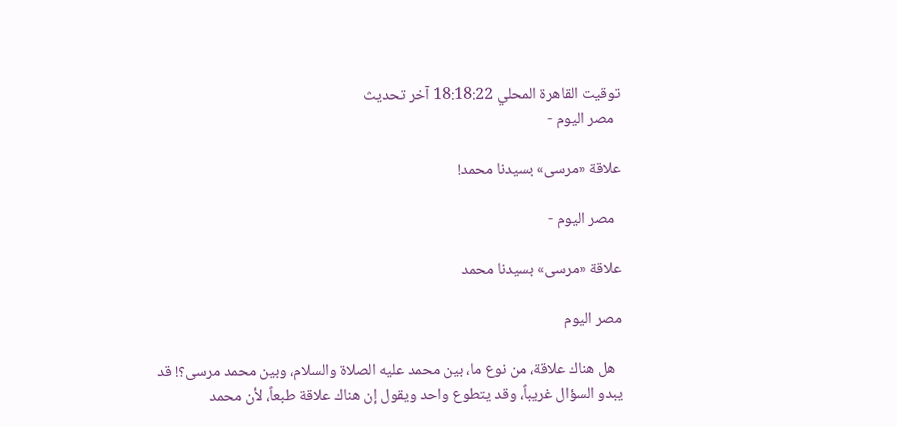توقيت القاهرة المحلي 18:18:22 آخر تحديث
  مصر اليوم -

علاقة «مرسى» بسيدنا محمد!

  مصر اليوم -

علاقة «مرسى» بسيدنا محمد

مصر اليوم

  هل هناك علاقة، من نوع ما، بين محمد عليه الصلاة والسلام، وبين محمد مرسى؟! قد يبدو السؤال غريباً، وقد يتطوع واحد ويقول إن هناك علاقة طبعاً، لأن محمد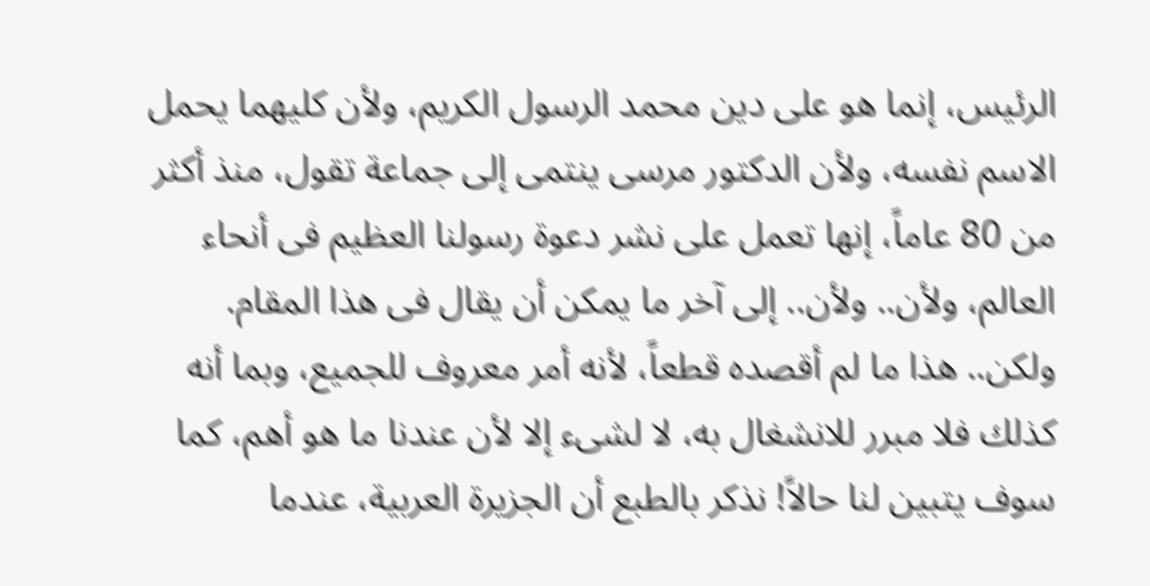الرئيس، إنما هو على دين محمد الرسول الكريم، ولأن كليهما يحمل الاسم نفسه، ولأن الدكتور مرسى ينتمى إلى جماعة تقول، منذ أكثر من 80 عاماً، إنها تعمل على نشر دعوة رسولنا العظيم فى أنحاء العالم، ولأن.. ولأن.. إلى آخر ما يمكن أن يقال فى هذا المقام. ولكن.. هذا ما لم أقصده قطعاً، لأنه أمر معروف للجميع، وبما أنه كذلك فلا مبرر للانشغال به، لا لشىء إلا لأن عندنا ما هو أهم، كما سوف يتبين لنا حالاً! نذكر بالطبع أن الجزيرة العربية، عندما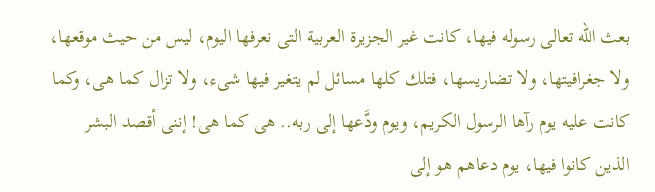بعث الله تعالى رسوله فيها، كانت غير الجزيرة العربية التى نعرفها اليوم، ليس من حيث موقعها، ولا جغرافيتها، ولا تضاريسها، فتلك كلها مسائل لم يتغير فيها شىء، ولا تزال كما هى، وكما كانت عليه يوم رآها الرسول الكريم، ويوم ودَّعها إلى ربه.. هى كما هى! إننى أقصد البشر الذين كانوا فيها، يوم دعاهم هو إلى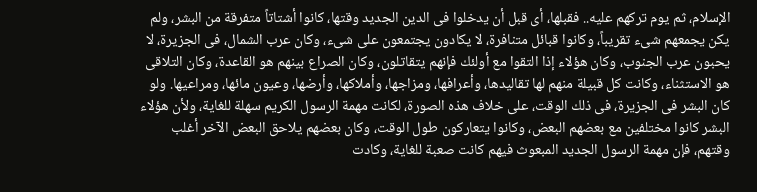الإسلام، ثم يوم تركهم عليه.. فقبلها، أى قبل أن يدخلوا فى الدين الجديد وقتها، كانوا أشتاتاً متفرقة من البشر، ولم يكن يجمعهم شىء تقريباً، وكانوا قبائل متنافرة، لا يكادون يجتمعون على شىء، وكان عرب الشمال، فى الجزيرة، لا يحبون عرب الجنوب، وكان هؤلاء إذا التقوا مع أولئك فإنهم يتقاتلون، وكان الصراع بينهم هو القاعدة، وكان التلاقى هو الاستثناء، وكانت كل قبيلة منهم لها تقاليدها، وأعرافها، ومزاجها، وأملاكها، وأرضها، وعيون مائها، ومراعيها. ولو كان البشر فى الجزيرة، فى ذلك الوقت، على خلاف هذه الصورة، لكانت مهمة الرسول الكريم سهلة للغاية، ولأن هؤلاء البشر كانوا مختلفين مع بعضهم البعض، وكانوا يتعاركون طول الوقت، وكان بعضهم يلاحق البعض الآخر أغلب وقتهم، فإن مهمة الرسول الجديد المبعوث فيهم كانت صعبة للغاية، وكادت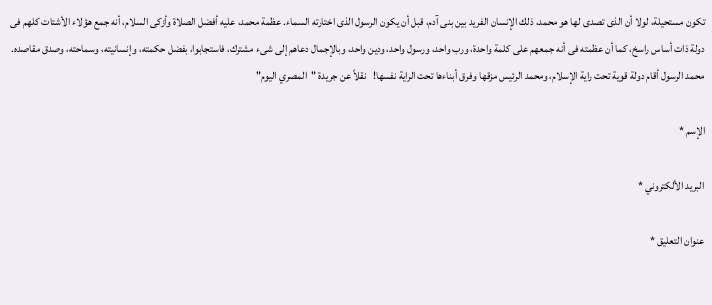تكون مستحيلة، لولا أن الذى تصدى لها هو محمد، ذلك الإنسان الفريد بين بنى آدم، قبل أن يكون الرسول الذى اختارته السماء. عظمة محمد، عليه أفضل الصلاة وأزكى السلام، أنه جمع هؤلاء الأشتات كلهم فى دولة ذات أساس راسخ، كما أن عظمته فى أنه جمعهم على كلمة واحدة، ورب واحد، ورسول واحد، ودين واحد، وبالإجمال دعاهم إلى شىء مشترك، فاستجابوا، بفضل حكمته، وإنسانيته، وسماحته، وصدق مقاصده. محمد الرسول أقام دولة قوية تحت راية الإسلام، ومحمد الرئيس مزقها وفرق أبناءها تحت الراية نفسها!   نقلاً عن جريدة "المصري اليوم"

الإسم *

البريد الألكتروني *

عنوان التعليق *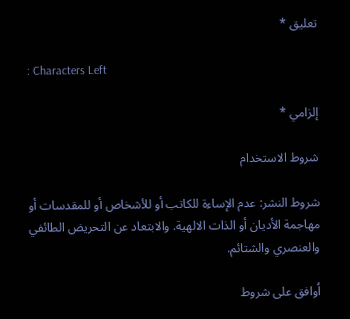تعليق *

: Characters Left

إلزامي *

شروط الاستخدام

شروط النشر: عدم الإساءة للكاتب أو للأشخاص أو للمقدسات أو مهاجمة الأديان أو الذات الالهية. والابتعاد عن التحريض الطائفي والعنصري والشتائم.

اُوافق على شروط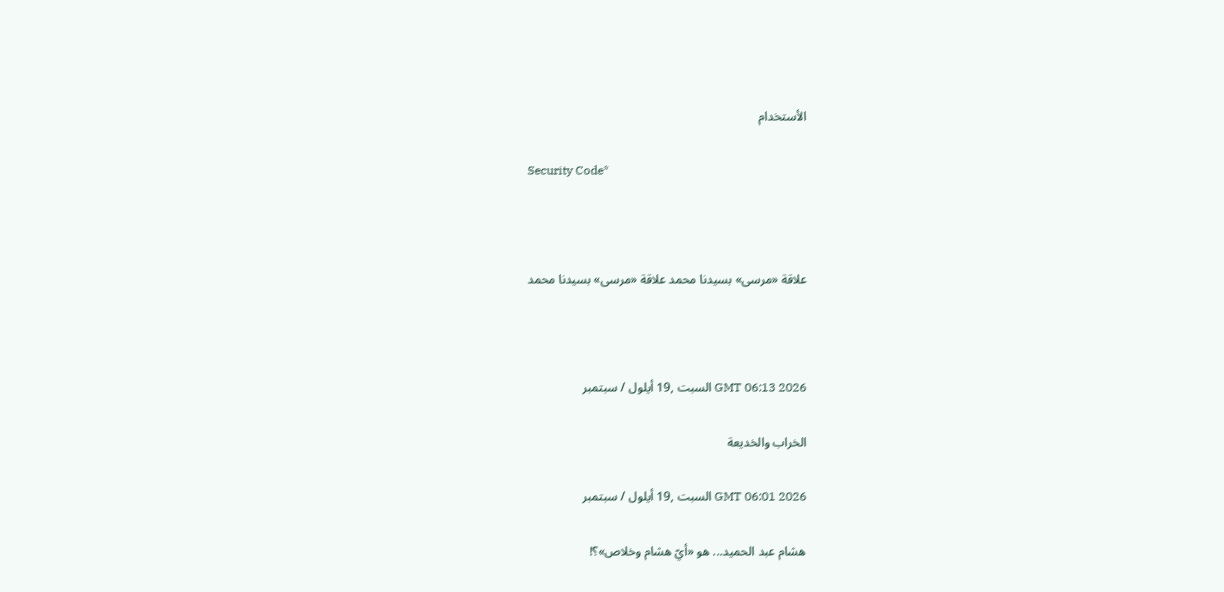الأستخدام

Security Code*



علاقة «مرسى» بسيدنا محمد علاقة «مرسى» بسيدنا محمد



GMT 06:13 2026 السبت ,19 أيلول / سبتمبر

الخراب والخديعة

GMT 06:01 2026 السبت ,19 أيلول / سبتمبر

هشام عبد الحميد... هو «أيّ هشام وخلاص»؟!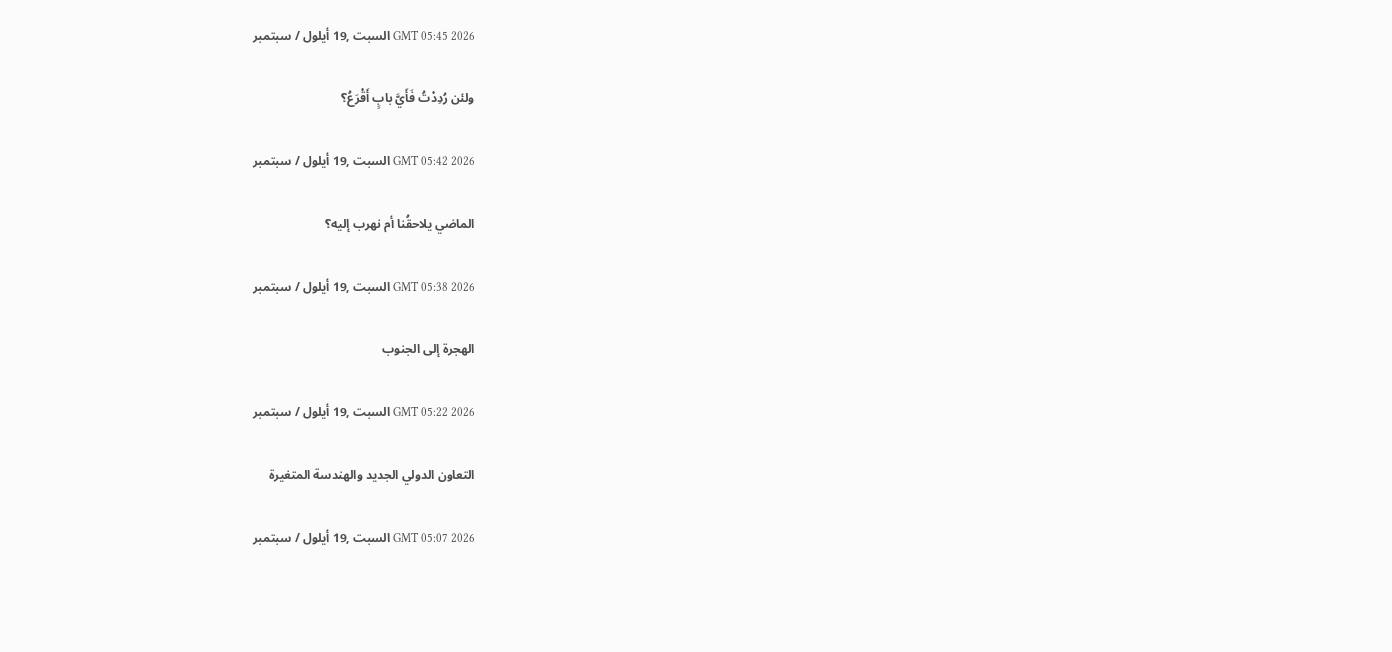GMT 05:45 2026 السبت ,19 أيلول / سبتمبر

ولئن رُدِدْتُ فَأَيَّ بابٍ أَقْرَعُ؟

GMT 05:42 2026 السبت ,19 أيلول / سبتمبر

الماضي يلاحقُنا أم نهرب إليه؟

GMT 05:38 2026 السبت ,19 أيلول / سبتمبر

الهجرة إلى الجنوب

GMT 05:22 2026 السبت ,19 أيلول / سبتمبر

التعاون الدولي الجديد والهندسة المتغيرة

GMT 05:07 2026 السبت ,19 أيلول / سبتمبر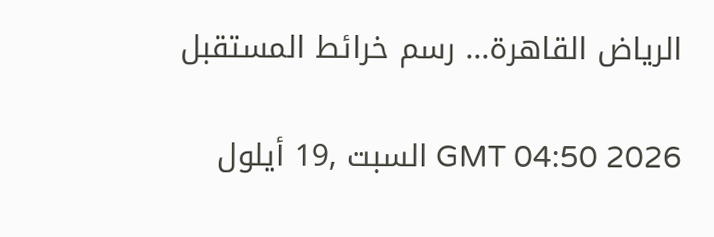الرياض القاهرة... رسم خرائط المستقبل

GMT 04:50 2026 السبت ,19 أيلول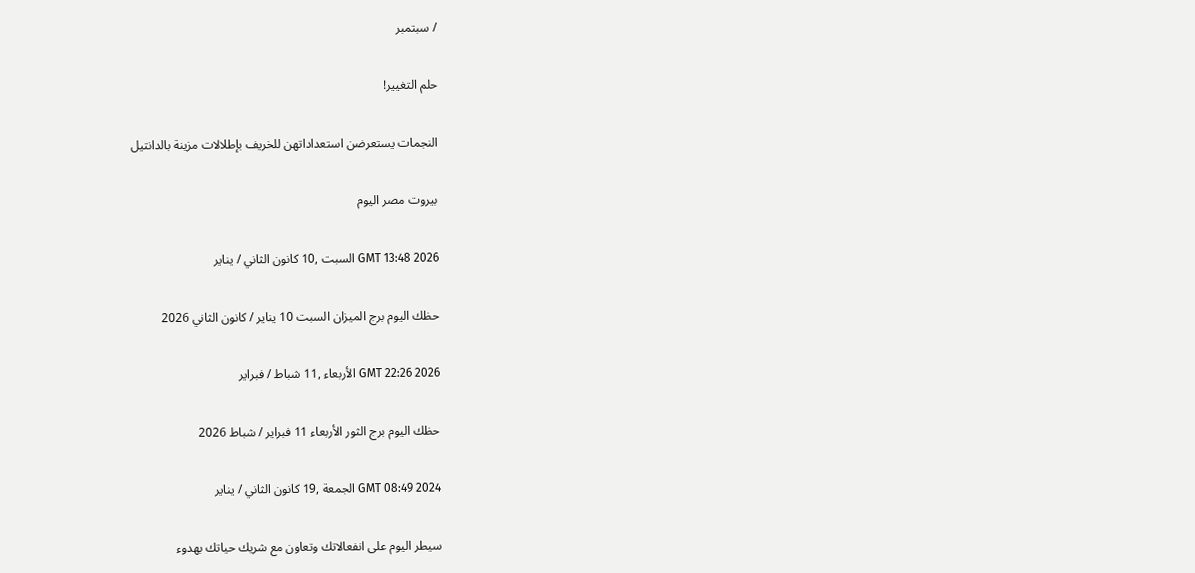/ سبتمبر

حلم التغيير!

النجمات يستعرضن استعداداتهن للخريف بإطلالات مزينة بالدانتيل

بيروت مصر اليوم

GMT 13:48 2026 السبت ,10 كانون الثاني / يناير

حظك اليوم برج الميزان السبت 10 يناير / كانون الثاني 2026

GMT 22:26 2026 الأربعاء ,11 شباط / فبراير

حظك اليوم برج الثور الأربعاء 11 فبراير / شباط 2026

GMT 08:49 2024 الجمعة ,19 كانون الثاني / يناير

سيطر اليوم على انفعالاتك وتعاون مع شريك حياتك بهدوء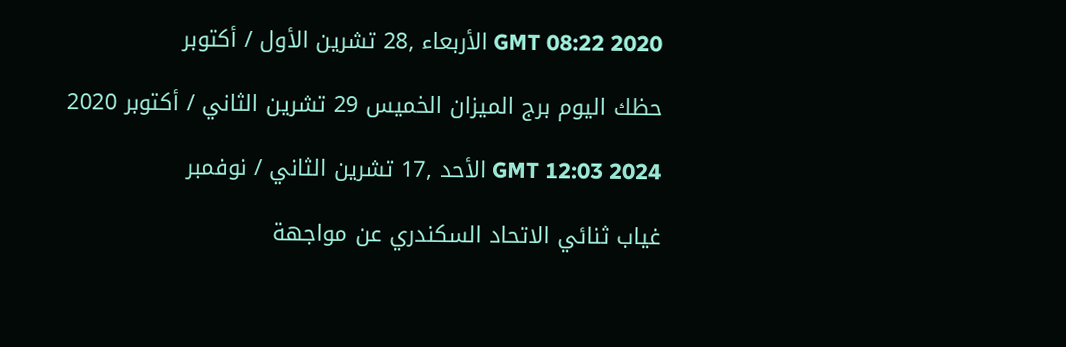GMT 08:22 2020 الأربعاء ,28 تشرين الأول / أكتوبر

حظك اليوم برج الميزان الخميس 29 تشرين الثاني / أكتوبر 2020

GMT 12:03 2024 الأحد ,17 تشرين الثاني / نوفمبر

غياب ثنائي الاتحاد السكندري عن مواجهة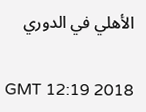الأهلي في الدوري

GMT 12:19 2018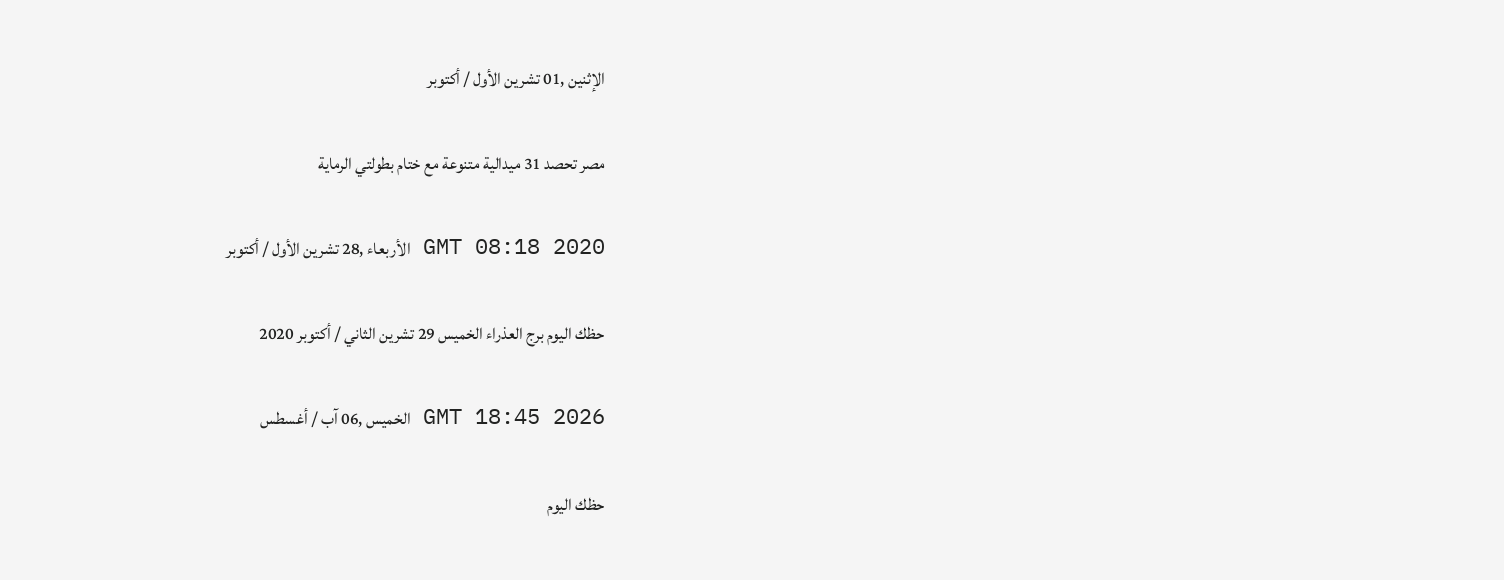الإثنين ,01 تشرين الأول / أكتوبر

مصر تحصد 31 ميدالية متنوعة مع ختام بطولتي الرماية

GMT 08:18 2020 الأربعاء ,28 تشرين الأول / أكتوبر

حظك اليوم برج العذراء الخميس 29 تشرين الثاني / أكتوبر 2020

GMT 18:45 2026 الخميس ,06 آب / أغسطس

حظك اليوم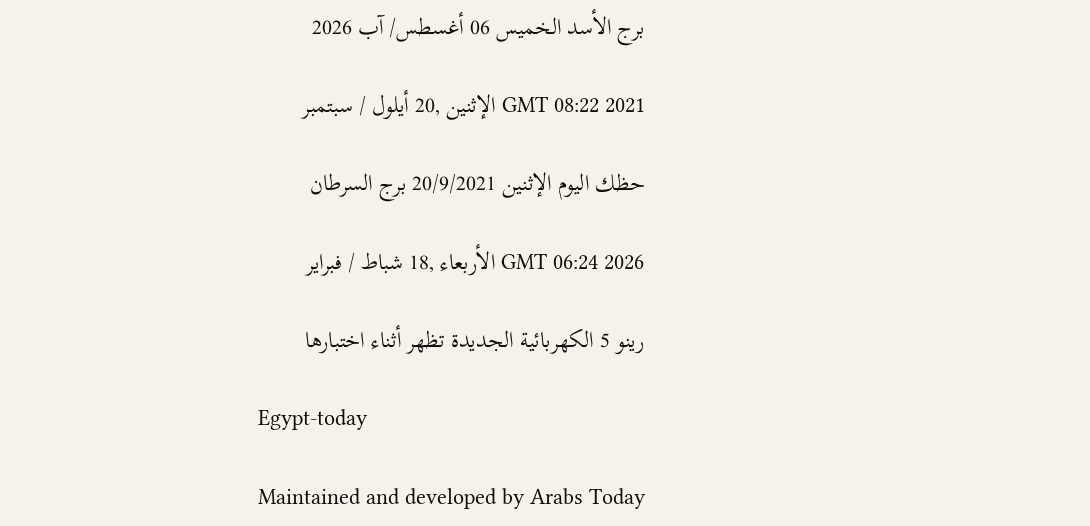برج الأسد الخميس 06 أغسطس/ آب 2026

GMT 08:22 2021 الإثنين ,20 أيلول / سبتمبر

حظك اليوم الإثنين 20/9/2021 برج السرطان

GMT 06:24 2026 الأربعاء ,18 شباط / فبراير

رينو 5 الكهربائية الجديدة تظهر أثناء اختبارها

Egypt-today

Maintained and developed by Arabs Today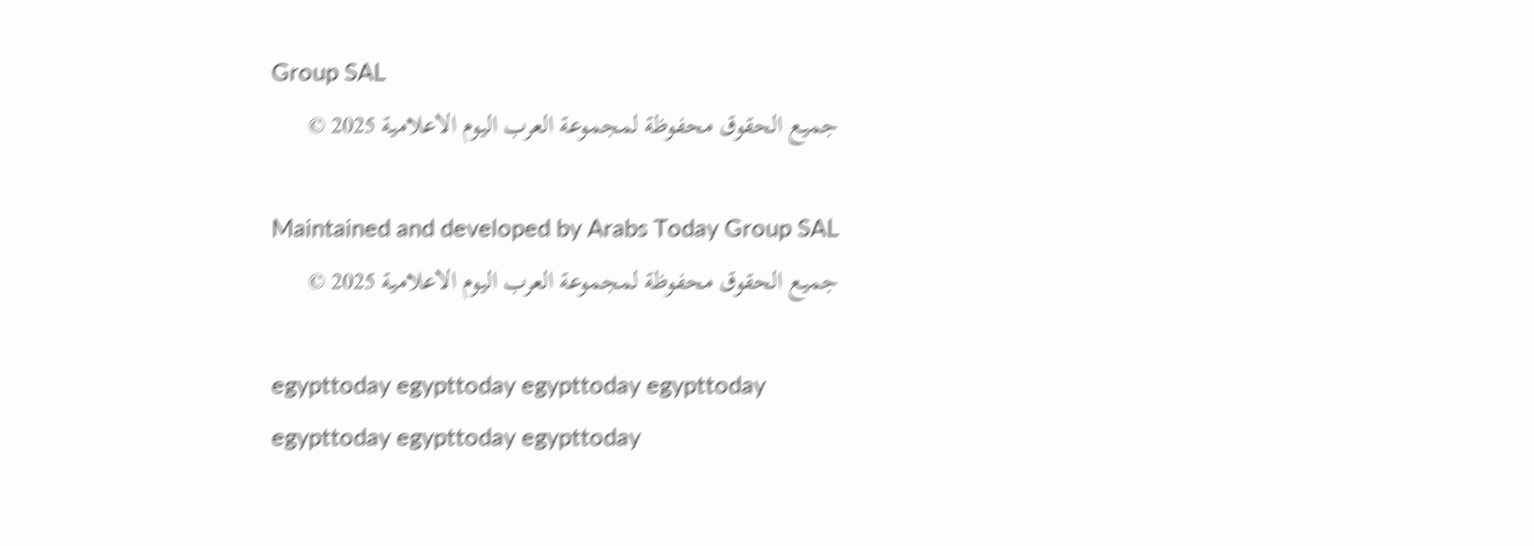Group SAL
جميع الحقوق محفوظة لمجموعة العرب اليوم الاعلامية 2025 ©

Maintained and developed by Arabs Today Group SAL
جميع الحقوق محفوظة لمجموعة العرب اليوم الاعلامية 2025 ©

egypttoday egypttoday egypttoday egypttoday
egypttoday egypttoday egypttoday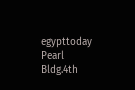egypttoday
Pearl Bldg.4th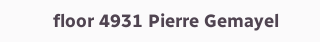floor 4931 Pierre Gemayel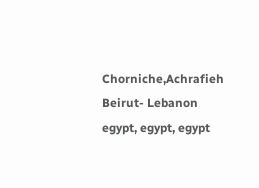Chorniche,Achrafieh Beirut- Lebanon
egypt, egypt, egypt